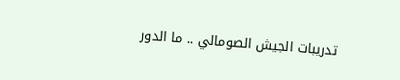تدريبات الجيش الصومالي .. ما الدور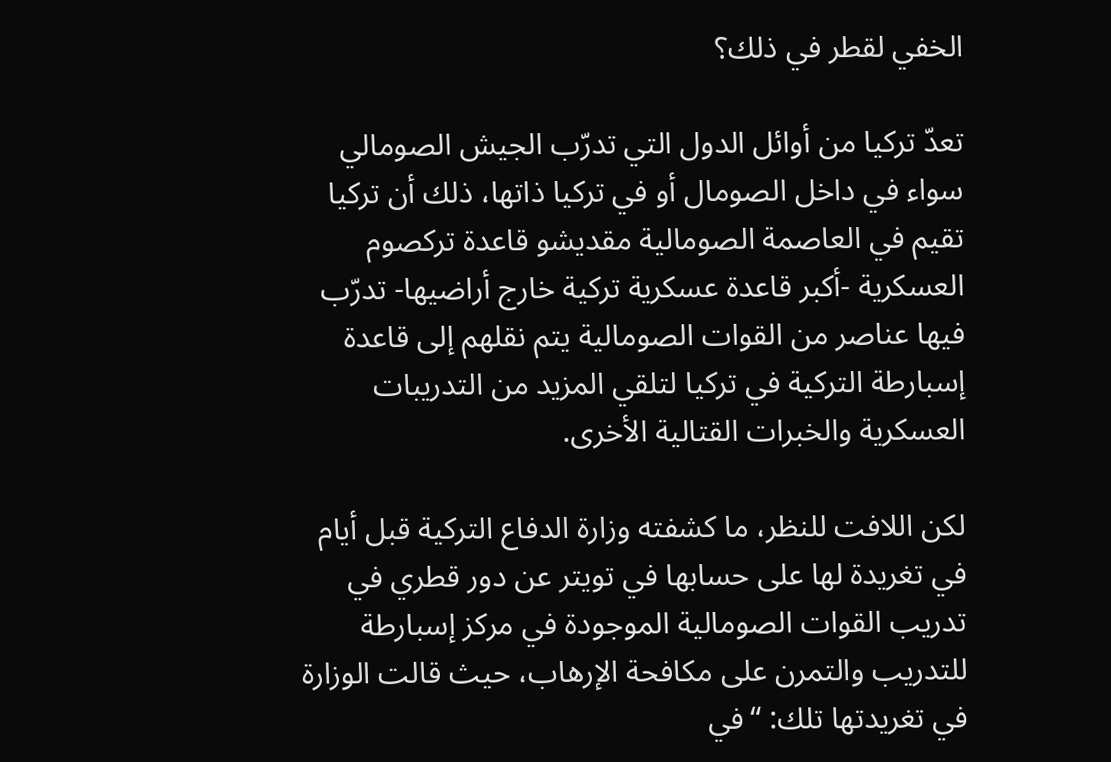الخفي لقطر في ذلك؟

تعدّ تركيا من أوائل الدول التي تدرّب الجيش الصومالي سواء في داخل الصومال أو في تركيا ذاتها، ذلك أن تركيا تقيم في العاصمة الصومالية مقديشو قاعدة تركصوم العسكرية -أكبر قاعدة عسكرية تركية خارج أراضيها- تدرّب فيها عناصر من القوات الصومالية يتم نقلهم إلى قاعدة إسبارطة التركية في تركيا لتلقي المزيد من التدريبات العسكرية والخبرات القتالية الأخرى.

لكن اللافت للنظر، ما كشفته وزارة الدفاع التركية قبل أيام في تغريدة لها على حسابها في تويتر عن دور قطري في تدريب القوات الصومالية الموجودة في مركز إسبارطة للتدريب والتمرن على مكافحة الإرهاب، حيث قالت الوزارة في تغريدتها تلك: “في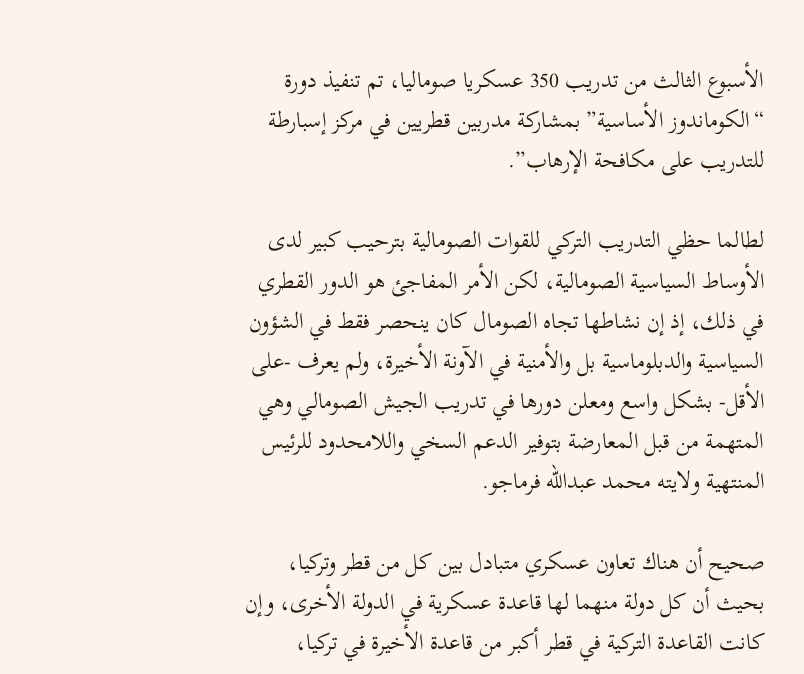الأسبوع الثالث من تدريب 350 عسكريا صوماليا، تم تنفيذ دورة “الكوماندوز الأساسية” بمشاركة مدربين قطريين في مركز إسبارطة للتدريب على مكافحة الإرهاب”.

لطالما حظي التدريب التركي للقوات الصومالية بترحيب كبير لدى الأوساط السياسية الصومالية، لكن الأمر المفاجئ هو الدور القطري في ذلك، إذ إن نشاطها تجاه الصومال كان ينحصر فقط في الشؤون السياسية والدبلوماسية بل والأمنية في الآونة الأخيرة، ولم يعرف -على الأقل- بشكل واسع ومعلن دورها في تدريب الجيش الصومالي وهي المتهمة من قبل المعارضة بتوفير الدعم السخي واللامحدود للرئيس المنتهية ولايته محمد عبدالله فرماجو.

صحيح أن هناك تعاون عسكري متبادل بين كل من قطر وتركيا، بحيث أن كل دولة منهما لها قاعدة عسكرية في الدولة الأخرى، وإن كانت القاعدة التركية في قطر أكبر من قاعدة الأخيرة في تركيا،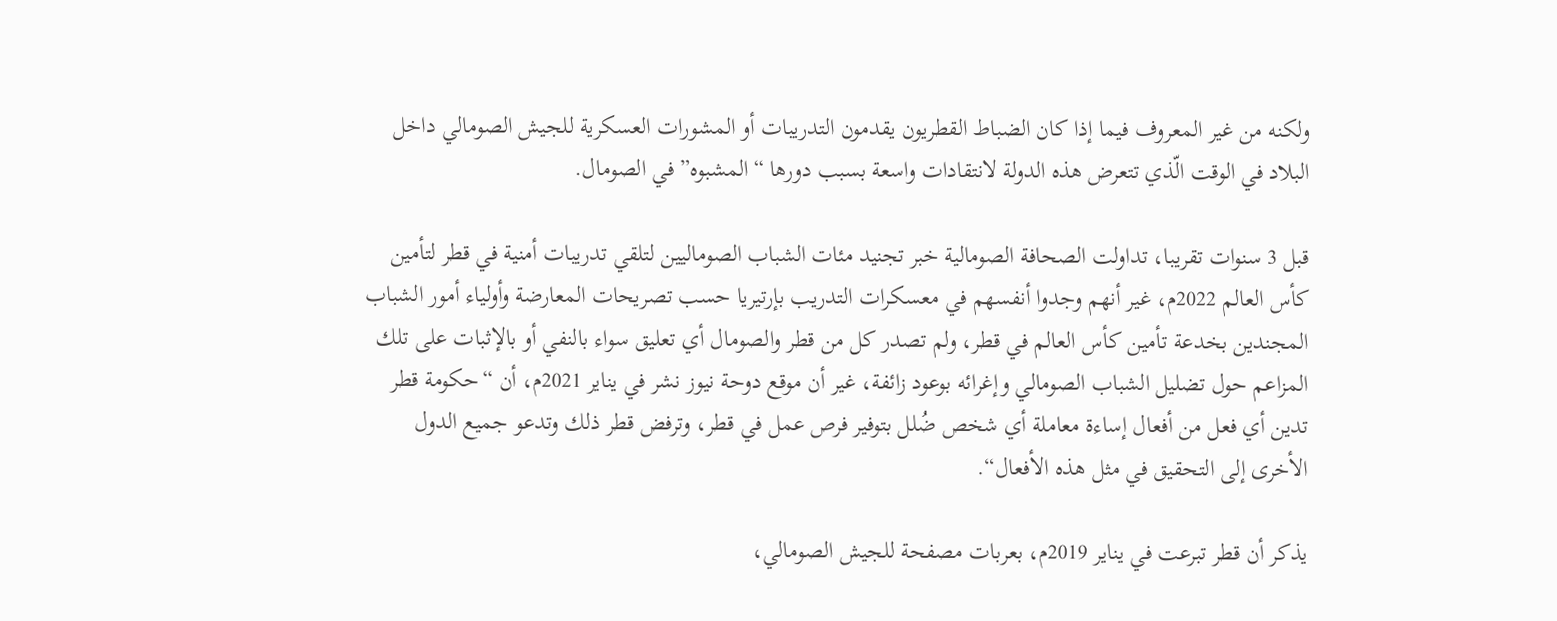ولكنه من غير المعروف فيما إذا كان الضباط القطريون يقدمون التدريبات أو المشورات العسكرية للجيش الصومالي داخل البلاد في الوقت الّذي تتعرض هذه الدولة لانتقادات واسعة بسبب دورها “المشبوه” في الصومال.

قبل 3 سنوات تقريبا، تداولت الصحافة الصومالية خبر تجنيد مئات الشباب الصوماليين لتلقي تدريبات أمنية في قطر لتأمين كأس العالم 2022م، غير أنهم وجدوا أنفسهم في معسكرات التدريب بإرتيريا حسب تصريحات المعارضة وأولياء أمور الشباب المجندين بخدعة تأمين كأس العالم في قطر، ولم تصدر كل من قطر والصومال أي تعليق سواء بالنفي أو بالإثبات على تلك المزاعم حول تضليل الشباب الصومالي وإغرائه بوعود زائفة، غير أن موقع دوحة نيوز نشر في يناير 2021م، أن “حكومة قطر تدين أي فعل من أفعال إساءة معاملة أي شخص ضُلل بتوفير فرص عمل في قطر، وترفض قطر ذلك وتدعو جميع الدول الأخرى إلى التحقيق في مثل هذه الأفعال“.

يذكر أن قطر تبرعت في يناير 2019م، بعربات مصفحة للجيش الصومالي،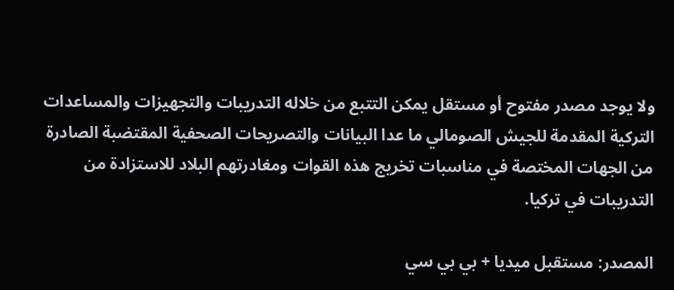ولا يوجد مصدر مفتوح أو مستقل يمكن التتبع من خلاله التدريبات والتجهيزات والمساعدات التركية المقدمة للجيش الصومالي ما عدا البيانات والتصريحات الصحفية المقتضبة الصادرة من الجهات المختصة في مناسبات تخريج هذه القوات ومغادرتهم البلاد للاستزادة من التدريبات في تركيا.

المصدر: مستقبل ميديا + بي بي سي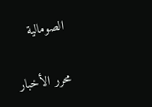الصومالية

محرر الأخبار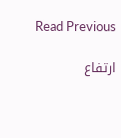Read Previous

ارتفاع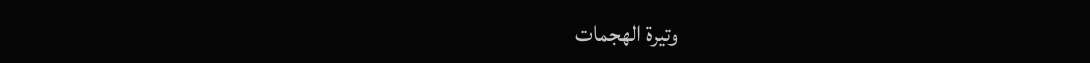وتيرة الهجمات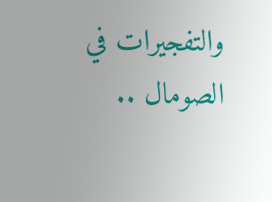والتفجيرات في الصومال ..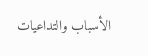الأسباب والتداعيات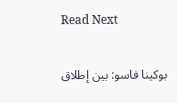Read Next

بوكينا فاسو: بين إطلاق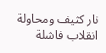نار كثيف ومحاولة انقلاب فاشلة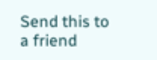Send this to a friend